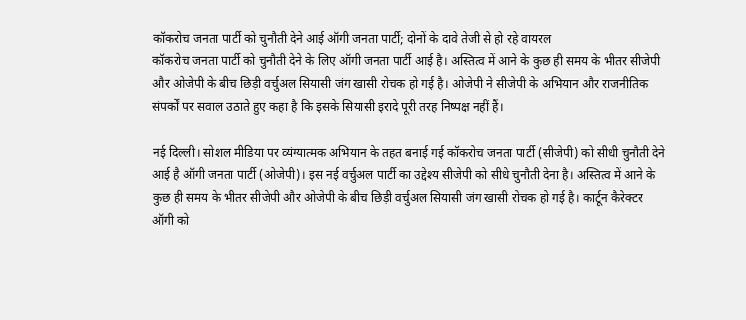कॉकरोच जनता पार्टी को चुनौती देने आई ऑगी जनता पार्टी; दोनों के दावे तेजी से हो रहे वायरल
कॉकरोच जनता पार्टी को चुनौती देने के लिए ऑगी जनता पार्टी आई है। अस्तित्व में आने के कुछ ही समय के भीतर सीजेपी और ओजेपी के बीच छिड़ी वर्चुअल सियासी जंग खासी रोचक हो गई है। ओजेपी ने सीजेपी के अभियान और राजनीतिक संपर्कों पर सवाल उठाते हुए कहा है कि इसके सियासी इरादे पूरी तरह निष्पक्ष नहीं हैं।

नई दिल्ली। सोशल मीडिया पर व्यंग्यात्मक अभियान के तहत बनाई गई कॉकरोच जनता पार्टी (सीजेपी) को सीधी चुनौती देने आई है ऑगी जनता पार्टी (ओजेपी)। इस नई वर्चुअल पार्टी का उद्देश्य सीजेपी को सीधे चुनौती देना है। अस्तित्व में आने के कुछ ही समय के भीतर सीजेपी और ओजेपी के बीच छिड़ी वर्चुअल सियासी जंग खासी रोचक हो गई है। कार्टून कैरेक्टर ऑगी को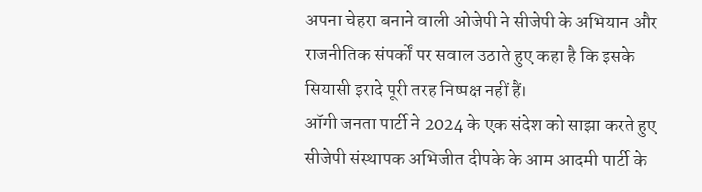अपना चेहरा बनाने वाली ओजेपी ने सीजेपी के अभियान और राजनीतिक संपर्कों पर सवाल उठाते हुए कहा है कि इसके सियासी इरादे पूरी तरह निष्पक्ष नहीं हैं।
ऑगी जनता पार्टी ने 2024 के एक संदेश को साझा करते हुए सीजेपी संस्थापक अभिजीत दीपके के आम आदमी पार्टी के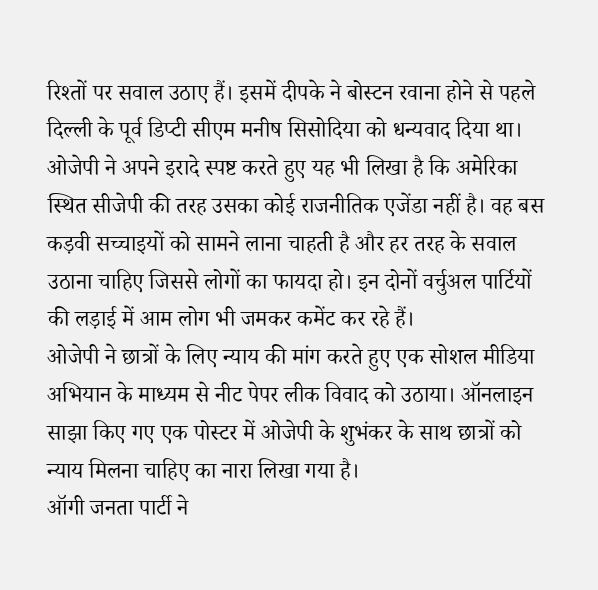रिश्तों पर सवाल उठाए हैं। इसमें दीपके ने बोस्टन रवाना होने से पहले दिल्ली के पूर्व डिप्टी सीएम मनीष सिसोदिया को धन्यवाद दिया था। ओजेपी ने अपने इरादे स्पष्ट करते हुए यह भी लिखा है कि अमेरिका स्थित सीजेपी की तरह उसका कोई राजनीतिक एजेंडा नहीं है। वह बस कड़वी सच्चाइयों को सामने लाना चाहती है और हर तरह के सवाल उठाना चाहिए जिससे लोगों का फायदा हो। इन दोनों वर्चुअल पार्टियों की लड़ाई में आम लोग भी जमकर कमेंट कर रहे हैं।
ओजेपी ने छात्रों के लिए न्याय की मांग करते हुए एक सोशल मीडिया अभियान के माध्यम से नीट पेपर लीक विवाद को उठाया। ऑनलाइन साझा किए गए एक पोस्टर में ओजेपी के शुभंकर के साथ छात्रों को न्याय मिलना चाहिए का नारा लिखा गया है।
ऑगी जनता पार्टी ने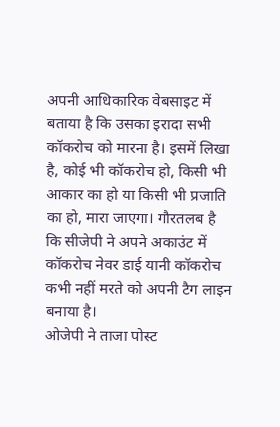अपनी आधिकारिक वेबसाइट में बताया है कि उसका इरादा सभी कॉकरोच को मारना है। इसमें लिखा है, कोई भी कॉकरोच हो, किसी भी आकार का हो या किसी भी प्रजाति का हो, मारा जाएगा। गौरतलब है कि सीजेपी ने अपने अकाउंट में कॉकरोच नेवर डाई यानी कॉकरोच कभी नहीं मरते को अपनी टैग लाइन बनाया है।
ओजेपी ने ताजा पोस्ट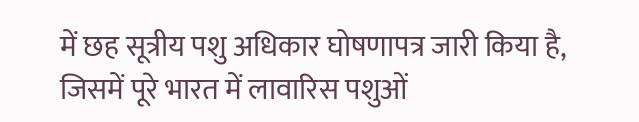में छह सूत्रीय पशु अधिकार घोषणापत्र जारी किया है, जिसमें पूरे भारत में लावारिस पशुओं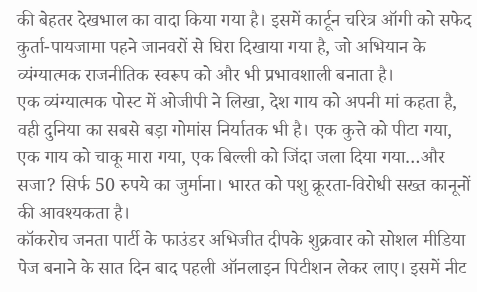की बेहतर देखभाल का वादा किया गया है। इसमें कार्टून चरित्र ऑगी को सफेद कुर्ता-पायजामा पहने जानवरों से घिरा दिखाया गया है, जो अभियान के व्यंग्यात्मक राजनीतिक स्वरूप को और भी प्रभावशाली बनाता है।
एक व्यंग्यात्मक पोस्ट में ओजीपी ने लिखा, देश गाय को अपनी मां कहता है, वही दुनिया का सबसे बड़ा गोमांस निर्यातक भी है। एक कुत्ते को पीटा गया, एक गाय को चाकू मारा गया, एक बिल्ली को जिंदा जला दिया गया…और सजा? सिर्फ 50 रुपये का जुर्माना। भारत को पशु क्रूरता-विरोधी सख्त कानूनों की आवश्यकता है।
कॉकरोच जनता पार्टी के फाउंडर अभिजीत दीपके शुक्रवार को सोशल मीडिया पेज बनाने के सात दिन बाद पहली ऑनलाइन पिटीशन लेकर लाए। इसमें नीट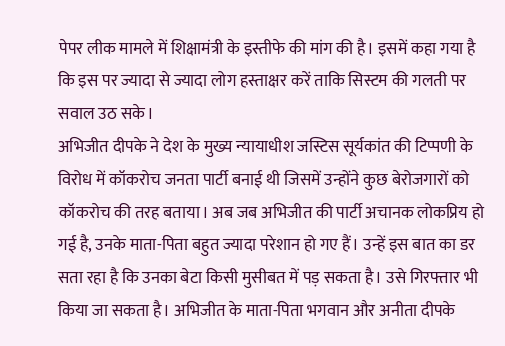पेपर लीक मामले में शिक्षामंत्री के इस्तीफे की मांग की है। इसमें कहा गया है कि इस पर ज्यादा से ज्यादा लोग हस्ताक्षर करें ताकि सिस्टम की गलती पर सवाल उठ सके।
अभिजीत दीपके ने देश के मुख्य न्यायाधीश जस्टिस सूर्यकांत की टिप्पणी के विरोध में कॉकरोच जनता पार्टी बनाई थी जिसमें उन्होंने कुछ बेरोजगारों को कॉकरोच की तरह बताया। अब जब अभिजीत की पार्टी अचानक लोकप्रिय हो गई है, उनके माता-पिता बहुत ज्यादा परेशान हो गए हैं। उन्हें इस बात का डर सता रहा है कि उनका बेटा किसी मुसीबत में पड़ सकता है। उसे गिरफ्तार भी किया जा सकता है। अभिजीत के माता-पिता भगवान और अनीता दीपके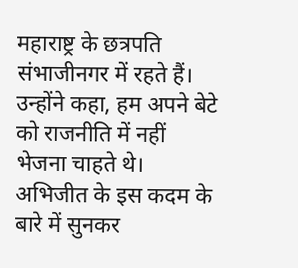महाराष्ट्र के छत्रपति संभाजीनगर में रहते हैं। उन्होंने कहा, हम अपने बेटे को राजनीति में नहीं भेजना चाहते थे। अभिजीत के इस कदम के बारे में सुनकर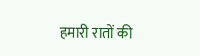हमारी रातों की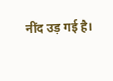नींद उड़ गई है।